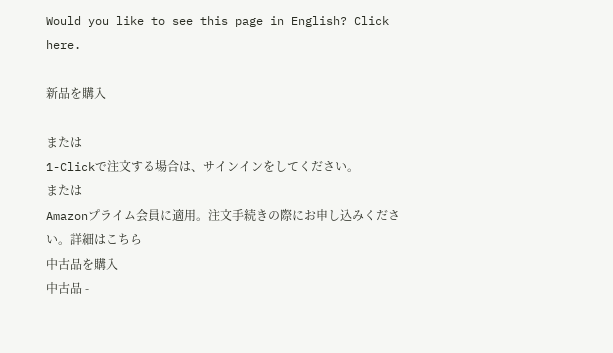Would you like to see this page in English? Click here.

新品を購入

または
1-Clickで注文する場合は、サインインをしてください。
または
Amazonプライム会員に適用。注文手続きの際にお申し込みください。詳細はこちら
中古品を購入
中古品 -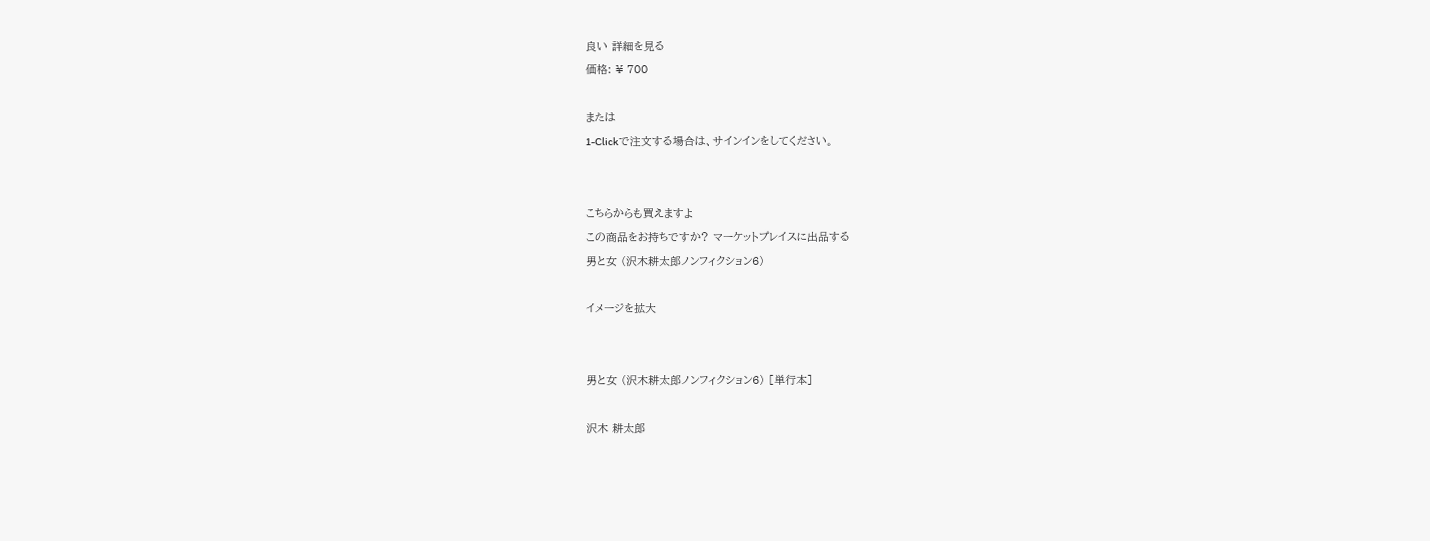良い 詳細を見る
価格: ¥ 700

または
1-Clickで注文する場合は、サインインをしてください。


こちらからも買えますよ
この商品をお持ちですか? マーケットプレイスに出品する
男と女 (沢木耕太郎ノンフィクション6)

イメージを拡大


男と女 (沢木耕太郎ノンフィクション6) [単行本]

沢木 耕太郎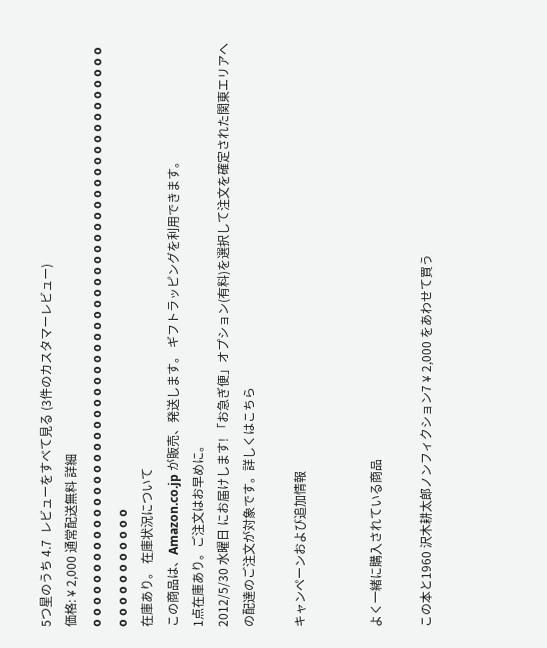5つ星のうち 4.7  レビューをすべて見る (3件のカスタマーレビュー)
価格: ¥ 2,000 通常配送無料 詳細
o o o o o o o o o o o o o o o o o o o o o o o o o o o o o o o o o o o o o o o o o o o o o o o o o o o o o o o o o o o o o o o o
在庫あり。 在庫状況について
この商品は、Amazon.co.jp が販売、発送します。 ギフトラッピングを利用できます。
1点在庫あり。ご注文はお早めに。
2012/5/30 水曜日 にお届けします! 「お急ぎ便」オプション(有料)を選択して注文を確定された関東エリアへの配達のご注文が対象です。詳しくはこちら

キャンペーンおよび追加情報


よく一緒に購入されている商品

この本と1960 沢木耕太郎ノンフィクション7 ¥ 2,000 をあわせて買う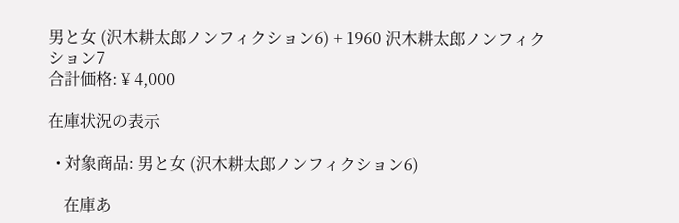男と女 (沢木耕太郎ノンフィクション6) + 1960 沢木耕太郎ノンフィクション7
合計価格: ¥ 4,000

在庫状況の表示

  • 対象商品: 男と女 (沢木耕太郎ノンフィクション6)

    在庫あ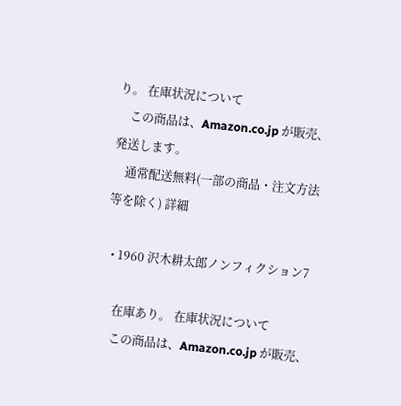り。 在庫状況について
    この商品は、Amazon.co.jp が販売、発送します。
    通常配送無料(一部の商品・注文方法等を除く) 詳細

  • 1960 沢木耕太郎ノンフィクション7

    在庫あり。 在庫状況について
    この商品は、Amazon.co.jp が販売、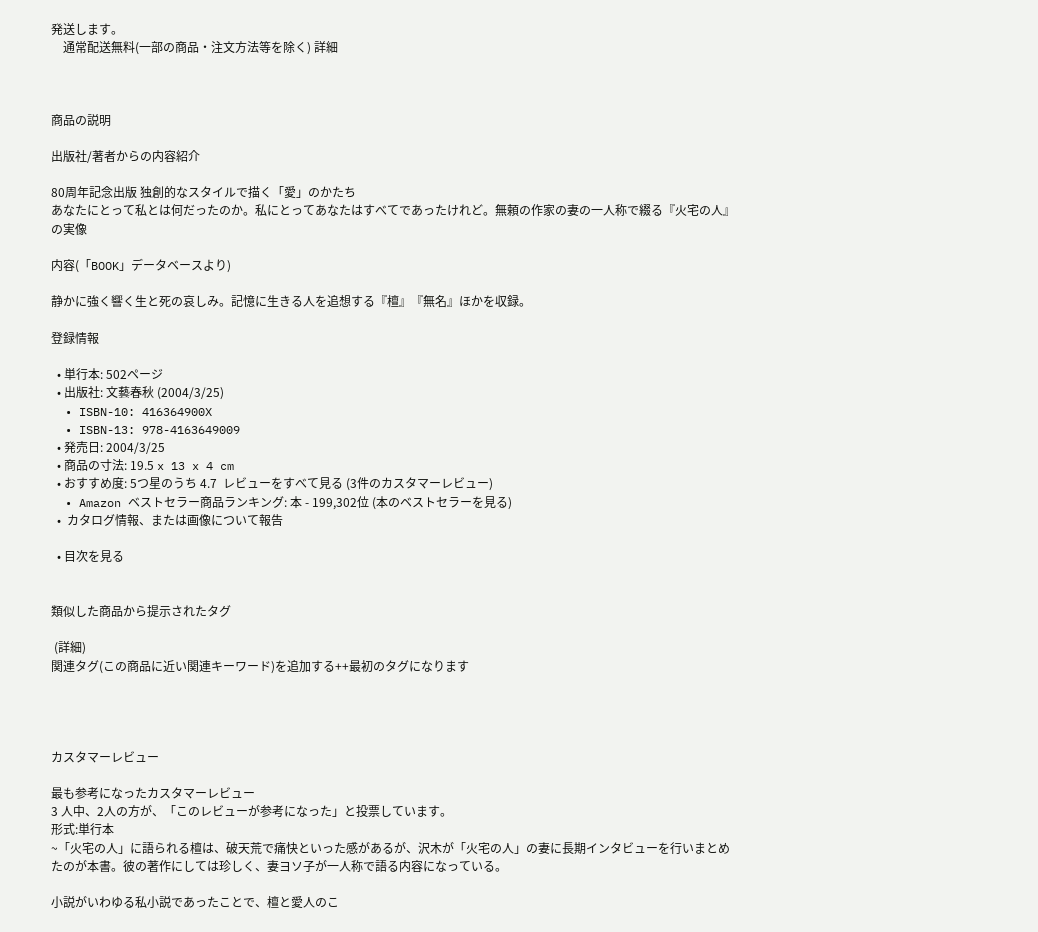発送します。
    通常配送無料(一部の商品・注文方法等を除く) 詳細



商品の説明

出版社/著者からの内容紹介

80周年記念出版 独創的なスタイルで描く「愛」のかたち
あなたにとって私とは何だったのか。私にとってあなたはすべてであったけれど。無頼の作家の妻の一人称で綴る『火宅の人』の実像

内容(「BOOK」データベースより)

静かに強く響く生と死の哀しみ。記憶に生きる人を追想する『檀』『無名』ほかを収録。

登録情報

  • 単行本: 502ページ
  • 出版社: 文藝春秋 (2004/3/25)
  • ISBN-10: 416364900X
  • ISBN-13: 978-4163649009
  • 発売日: 2004/3/25
  • 商品の寸法: 19.5 x 13 x 4 cm
  • おすすめ度: 5つ星のうち 4.7  レビューをすべて見る (3件のカスタマーレビュー)
  • Amazon ベストセラー商品ランキング: 本 - 199,302位 (本のベストセラーを見る)
  •  カタログ情報、または画像について報告

  • 目次を見る


類似した商品から提示されたタグ

 (詳細)
関連タグ(この商品に近い関連キーワード)を追加する++最初のタグになります




カスタマーレビュー

最も参考になったカスタマーレビュー
3 人中、2人の方が、「このレビューが参考になった」と投票しています。
形式:単行本
~「火宅の人」に語られる檀は、破天荒で痛快といった感があるが、沢木が「火宅の人」の妻に長期インタビューを行いまとめたのが本書。彼の著作にしては珍しく、妻ヨソ子が一人称で語る内容になっている。

小説がいわゆる私小説であったことで、檀と愛人のこ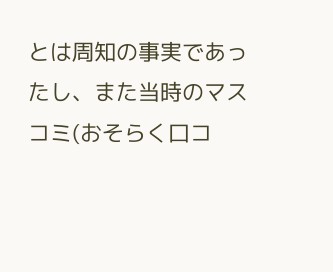とは周知の事実であったし、また当時のマスコミ(おそらく口コ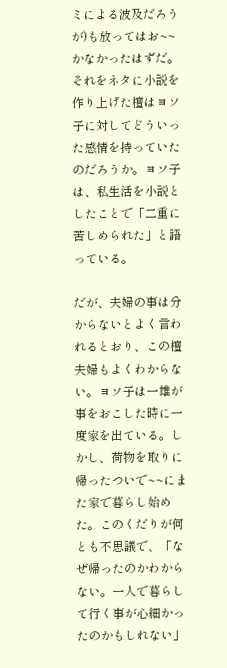ミによる波及だろうが)も放ってはお~~かなかったはずだ。それをネタに小説を作り上げた檀はヨソ子に対してどういった感情を持っていたのだろうか。ヨソ子は、私生活を小説としたことで「二重に苦しめられた」と語っている。

だが、夫婦の事は分からないとよく言われるとおり、この檀夫婦もよくわからない。ヨソ子は一雄が事をおこした時に一度家を出ている。しかし、荷物を取りに帰ったついで~~にまた家で暮らし始めた。このくだりが何とも不思議で、「なぜ帰ったのかわからない。一人で暮らして行く事が心細かったのかもしれない」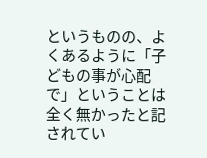というものの、よくあるように「子どもの事が心配で」ということは全く無かったと記されてい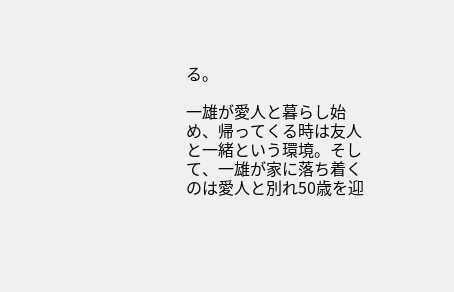る。

一雄が愛人と暮らし始め、帰ってくる時は友人と一緒という環境。そして、一雄が家に落ち着くのは愛人と別れ50歳を迎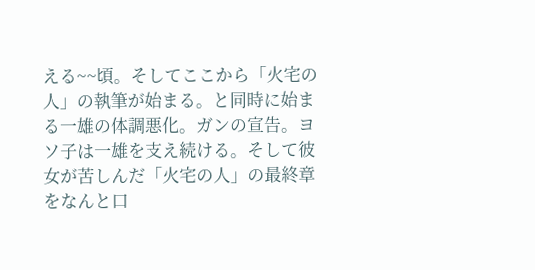える~~頃。そしてここから「火宅の人」の執筆が始まる。と同時に始まる一雄の体調悪化。ガンの宣告。ヨソ子は一雄を支え続ける。そして彼女が苦しんだ「火宅の人」の最終章をなんと口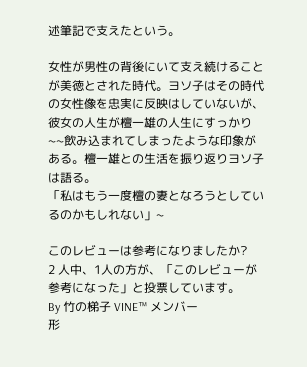述筆記で支えたという。

女性が男性の背後にいて支え続けることが美徳とされた時代。ヨソ子はその時代の女性像を忠実に反映はしていないが、彼女の人生が檀一雄の人生にすっかり~~飲み込まれてしまったような印象がある。檀一雄との生活を振り返りヨソ子は語る。
「私はもう一度檀の妻となろうとしているのかもしれない」~

このレビューは参考になりましたか?
2 人中、1人の方が、「このレビューが参考になった」と投票しています。
By 竹の梯子 VINE™ メンバー
形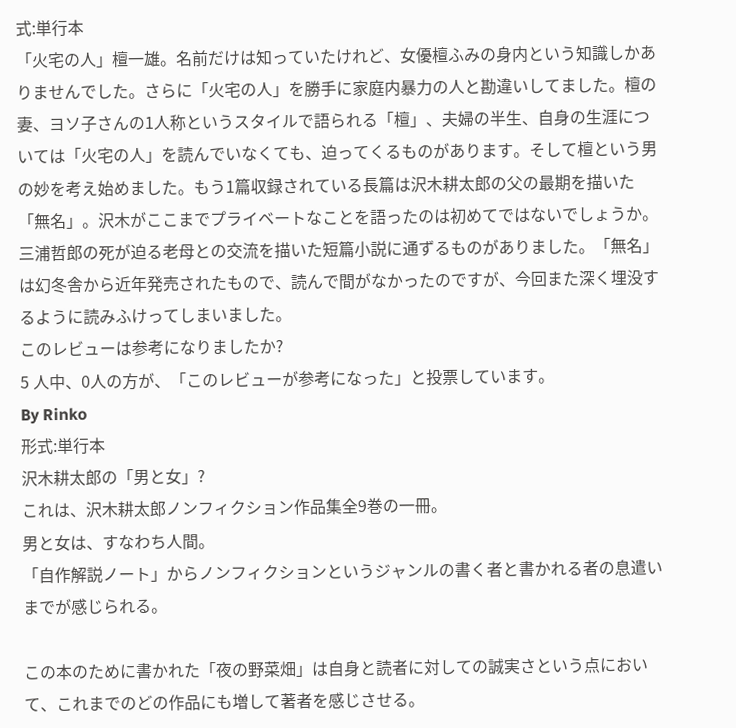式:単行本
「火宅の人」檀一雄。名前だけは知っていたけれど、女優檀ふみの身内という知識しかありませんでした。さらに「火宅の人」を勝手に家庭内暴力の人と勘違いしてました。檀の妻、ヨソ子さんの1人称というスタイルで語られる「檀」、夫婦の半生、自身の生涯については「火宅の人」を読んでいなくても、迫ってくるものがあります。そして檀という男の妙を考え始めました。もう1篇収録されている長篇は沢木耕太郎の父の最期を描いた「無名」。沢木がここまでプライベートなことを語ったのは初めてではないでしょうか。三浦哲郎の死が迫る老母との交流を描いた短篇小説に通ずるものがありました。「無名」は幻冬舎から近年発売されたもので、読んで間がなかったのですが、今回また深く埋没するように読みふけってしまいました。
このレビューは参考になりましたか?
5 人中、0人の方が、「このレビューが参考になった」と投票しています。
By Rinko
形式:単行本
沢木耕太郎の「男と女」?
これは、沢木耕太郎ノンフィクション作品集全9巻の一冊。
男と女は、すなわち人間。
「自作解説ノート」からノンフィクションというジャンルの書く者と書かれる者の息遣いまでが感じられる。

この本のために書かれた「夜の野菜畑」は自身と読者に対しての誠実さという点において、これまでのどの作品にも増して著者を感じさせる。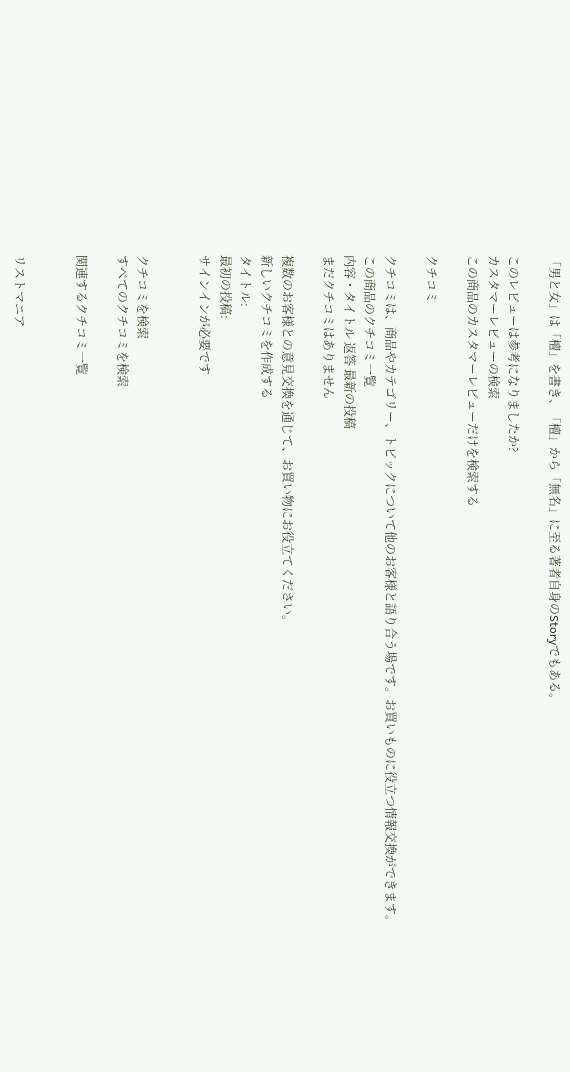「男と女」は「檀」を書き、「檀」から「無名」に至る著者自身のStoryでもある。

このレビューは参考になりましたか?
カスタマーレビューの検索
この商品のカスタマーレビューだけを検索する

クチコミ

クチコミは、商品やカテゴリー、トピックについて他のお客様と語り合う場です。お買いものに役立つ情報交換ができます。
この商品のクチコミ一覧
内容・タイトル 返答 最新の投稿
まだクチコミはありません

複数のお客様との意見交換を通じて、お買い物にお役立てください。
新しいクチコミを作成する
タイトル:
最初の投稿:
サインインが必要です


クチコミを検索
すべてのクチコミを検索

関連するクチコミ一覧


リストマニア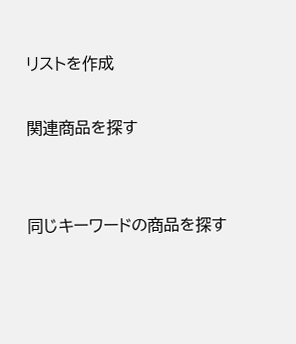リストを作成

関連商品を探す


同じキーワードの商品を探す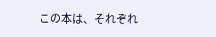この本は、それぞれ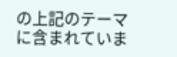の上記のテーマに含まれていま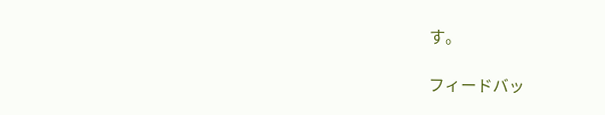す。

フィードバッ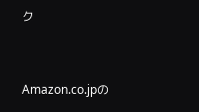ク


Amazon.co.jpの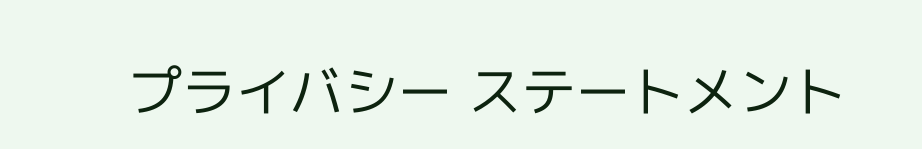プライバシー ステートメント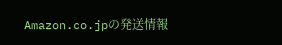Amazon.co.jpの発送情報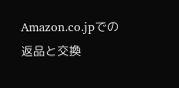Amazon.co.jpでの返品と交換